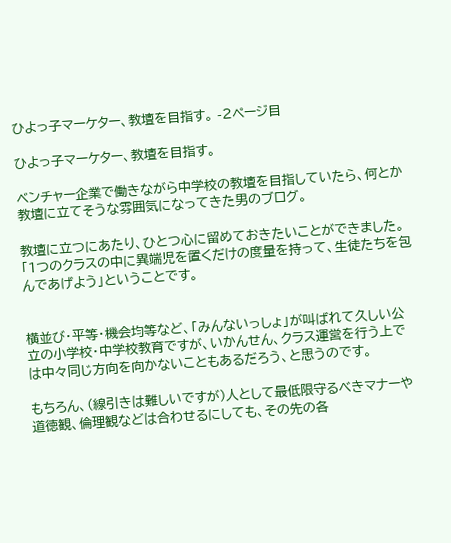ひよっ子マーケター、教壇を目指す。 -2ページ目

ひよっ子マーケター、教壇を目指す。

ベンチャー企業で働きながら中学校の教壇を目指していたら、何とか教壇に立てそうな雰囲気になってきた男のブログ。

教壇に立つにあたり、ひとつ心に留めておきたいことができました。
「1つのクラスの中に異端児を置くだけの度量を持って、生徒たちを包んであげよう」ということです。


横並び・平等・機会均等など、「みんないっしょ」が叫ばれて久しい公立の小学校・中学校教育ですが、いかんせん、クラス運営を行う上では中々同じ方向を向かないこともあるだろう、と思うのです。

もちろん、(線引きは難しいですが)人として最低限守るべきマナーや道徳観、倫理観などは合わせるにしても、その先の各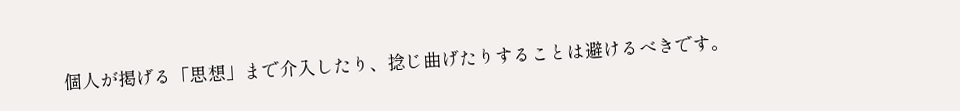個人が掲げる「思想」まで介入したり、捻じ曲げたりすることは避けるべきです。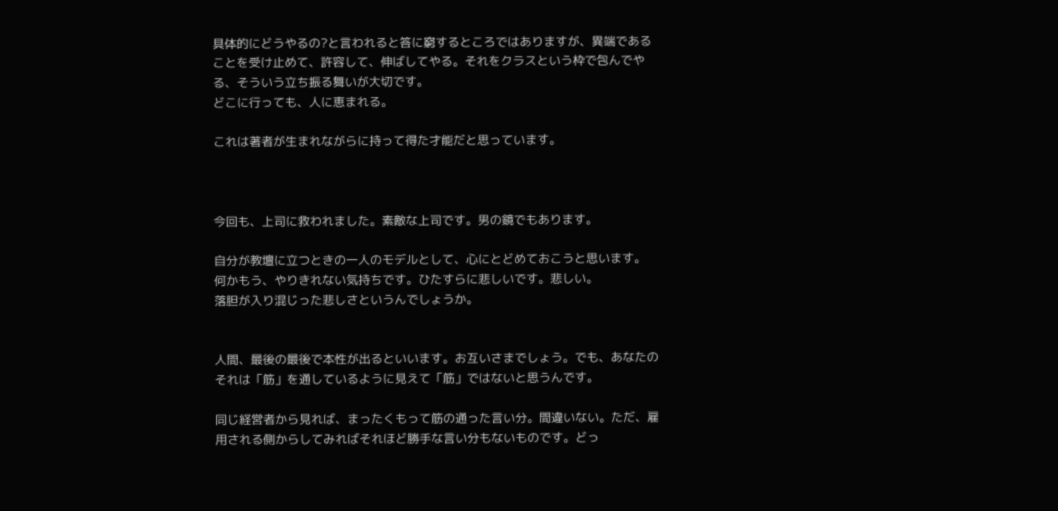具体的にどうやるの?と言われると答に窮するところではありますが、異端であることを受け止めて、許容して、伸ばしてやる。それをクラスという枠で包んでやる、そういう立ち振る舞いが大切です。
どこに行っても、人に恵まれる。

これは著者が生まれながらに持って得た才能だと思っています。



今回も、上司に救われました。素敵な上司です。男の鏡でもあります。

自分が教壇に立つときの一人のモデルとして、心にとどめておこうと思います。
何かもう、やりきれない気持ちです。ひたすらに悲しいです。悲しい。
落胆が入り混じった悲しさというんでしょうか。


人間、最後の最後で本性が出るといいます。お互いさまでしょう。でも、あなたのそれは「筋」を通しているように見えて「筋」ではないと思うんです。

同じ経営者から見れば、まったくもって筋の通った言い分。間違いない。ただ、雇用される側からしてみればそれほど勝手な言い分もないものです。どっ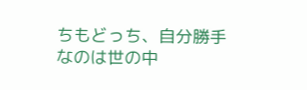ちもどっち、自分勝手なのは世の中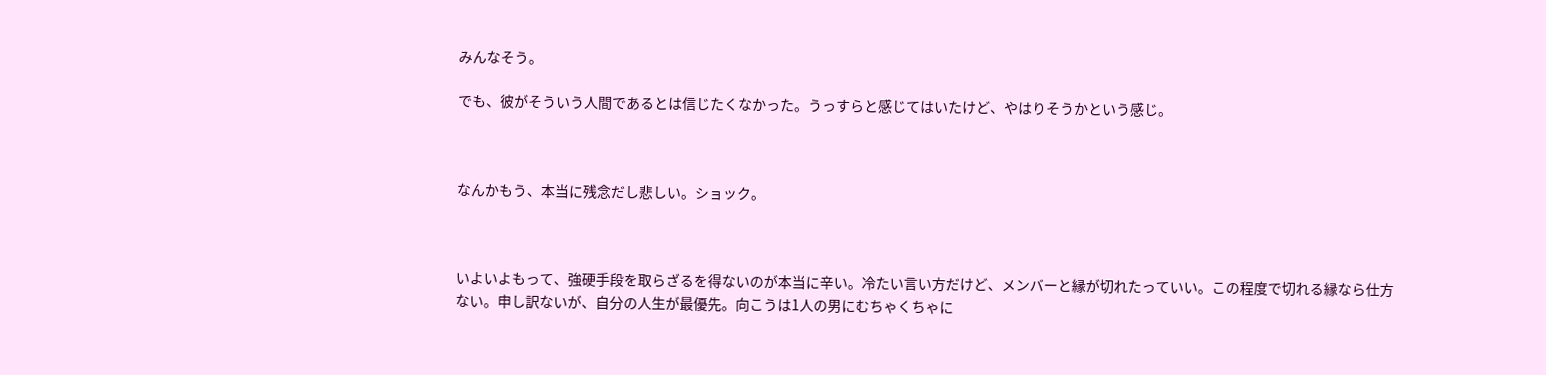みんなそう。

でも、彼がそういう人間であるとは信じたくなかった。うっすらと感じてはいたけど、やはりそうかという感じ。



なんかもう、本当に残念だし悲しい。ショック。



いよいよもって、強硬手段を取らざるを得ないのが本当に辛い。冷たい言い方だけど、メンバーと縁が切れたっていい。この程度で切れる縁なら仕方ない。申し訳ないが、自分の人生が最優先。向こうは1人の男にむちゃくちゃに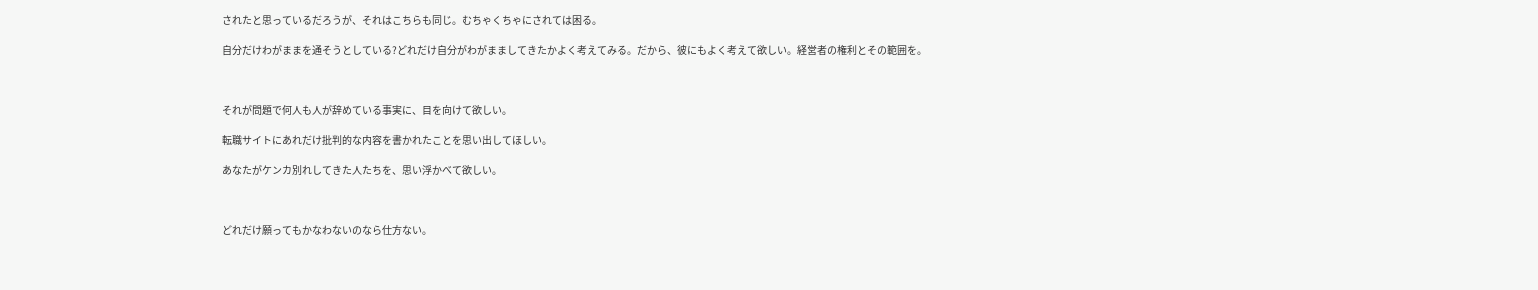されたと思っているだろうが、それはこちらも同じ。むちゃくちゃにされては困る。

自分だけわがままを通そうとしている?どれだけ自分がわがまましてきたかよく考えてみる。だから、彼にもよく考えて欲しい。経営者の権利とその範囲を。



それが問題で何人も人が辞めている事実に、目を向けて欲しい。

転職サイトにあれだけ批判的な内容を書かれたことを思い出してほしい。

あなたがケンカ別れしてきた人たちを、思い浮かべて欲しい。



どれだけ願ってもかなわないのなら仕方ない。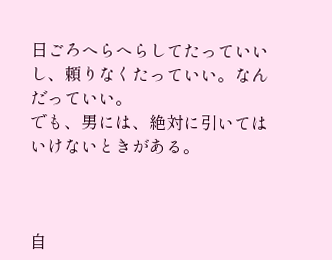日ごろへらへらしてたっていいし、頼りなくたっていい。なんだっていい。
でも、男には、絶対に引いてはいけないときがある。



自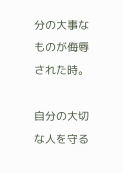分の大事なものが侮辱された時。

自分の大切な人を守る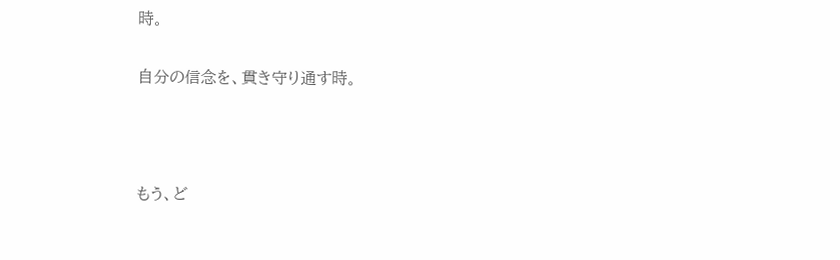時。

自分の信念を、貫き守り通す時。



もう、ど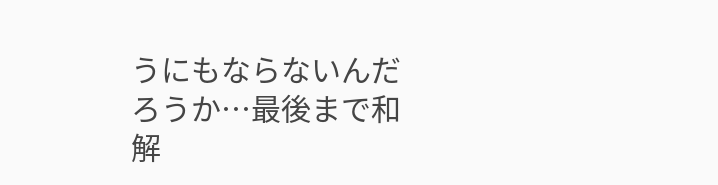うにもならないんだろうか…最後まで和解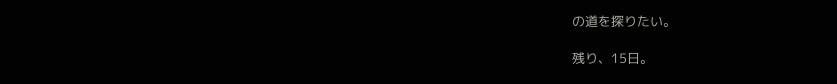の道を探りたい。

残り、15日。